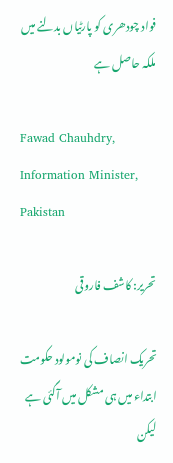فواد چودھری کو پارٹیاں بدلنے میں ملکہ حاصل ہے

Fawad Chauhdry, Information Minister, Pakistan

تحریر: کاشف فاروقی

تحریک انصاف کی نومولود حکومت ابتداء میں ہی مشکل میں آگئی ہے لیکن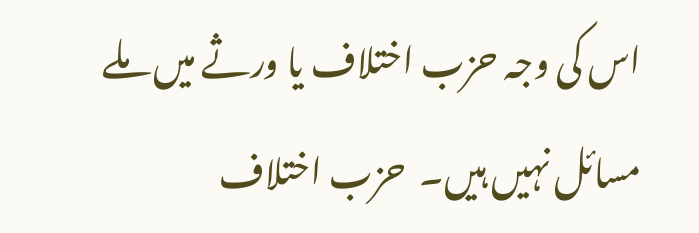اس کی وجہ حزب اختلاف یا ورثے میں ملے مسائل نہیں ہیں۔  حزب اختلاف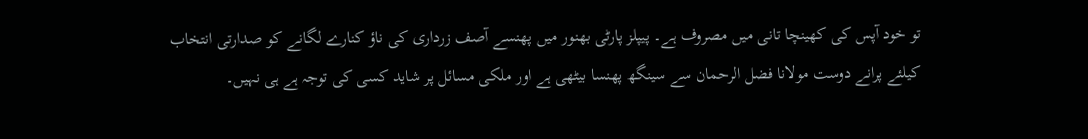تو خود آپس کی کھینچا تانی میں مصروف ہے۔ پیپلز پارٹی بھنور میں پھنسے آصف زرداری کی ناؤ کنارے لگانے کو صدارتی انتخاب کیلئے پرانے دوست مولانا فضل الرحمان سے سینگھ پھنسا بیٹھی ہے اور ملکی مسائل پر شاید کسی کی توجہ ہے ہی نہیں۔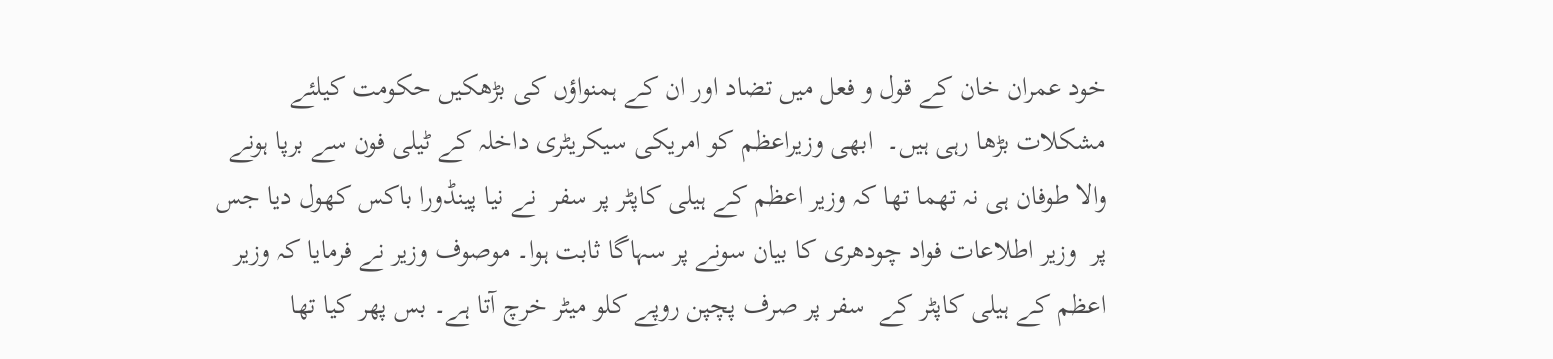خود عمران خان کے قول و فعل میں تضاد اور ان کے ہمنواؤں کی بڑھکیں حکومت کیلئے مشکلات بڑھا رہی ہیں۔  ابھی وزیراعظم کو امریکی سیکریٹری داخلہ کے ٹیلی فون سے برپا ہونے والا طوفان ہی نہ تھما تھا کہ وزیر اعظم کے ہیلی کاپٹر پر سفر  نے نیا پینڈورا باکس کھول دیا جس پر  وزیر اطلاعات فواد چودھری کا بیان سونے پر سہاگا ثابت ہوا۔ موصوف وزیر نے فرمایا کہ وزیر اعظم کے ہیلی کاپٹر کے  سفر پر صرف پچپن روپے کلو میٹر خرچ آتا ہے۔ بس پھر کیا تھا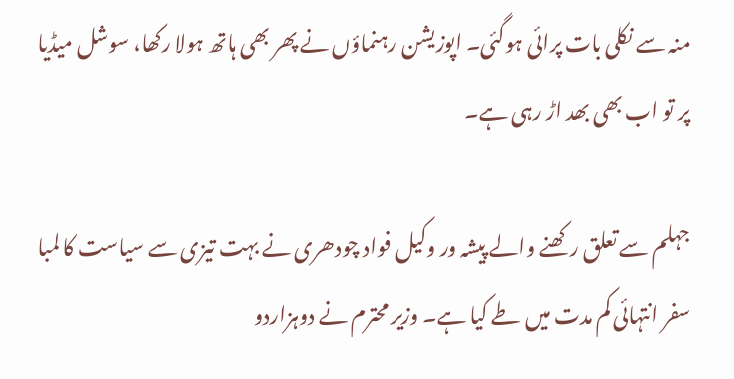منہ سے نکلی بات پرائی ہوگئی۔ اپوزیشن رہنماؤں نے پھر بھی ہاتھ ہولا رکھا، سوشل میڈیا   پر تو اب بھی بھد اڑ رہی ہے۔

جہلم سے تعلق رکھنے والے پیشہ ور وکیل فواد چودھری نے بہت تیزی سے سیاست کا لمبا سفر انتہائی کم مدت میں طے کیا ہے۔ وزیر محترم نے دوہزاردو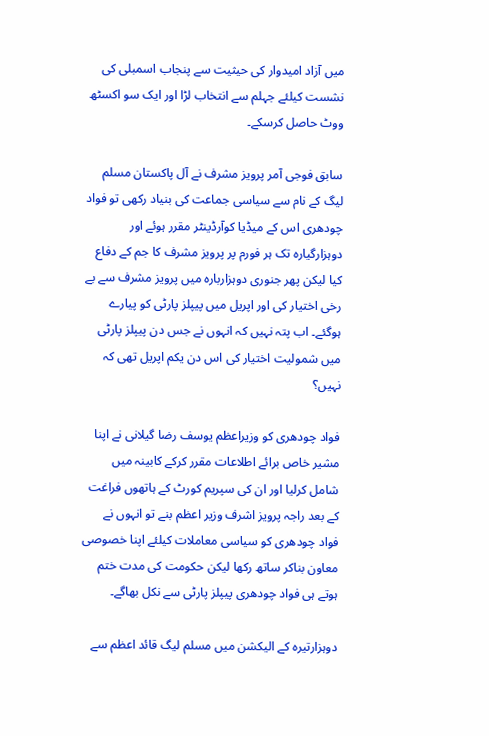میں آزاد امیدوار کی حیثیت سے پنجاب اسمبلی کی نشست کیلئے جہلم سے انتخاب لڑا اور ایک سو اکسٹھ ووٹ حاصل کرسکے۔

سابق فوجی آمر پرویز مشرف نے آل پاکستان مسلم  لیگ کے نام سے سیاسی جماعت کی بنیاد رکھی تو فواد چودھری اس کے میڈیا کوآرڈینٹر مقرر ہوئے اور  دوہزارگیارہ تک ہر فورم پر پرویز مشرف کا جم کے دفاع کیا لیکن پھر جنوری دوہزاربارہ میں پرویز مشرف سے بے رخی اختیار کی اور اپریل میں پیپلز پارٹی کو پیارے ہوگئے۔ اب پتہ نہیں کہ انہوں نے جس دن پیپلز پارٹی میں شمولیت اختیار کی اس دن یکم اپریل تھی کہ نہیں؟

فواد چودھری کو وزیراعظم یوسف رضا گیلانی نے اپنا مشیر خاص برائے اطلاعات مقرر کرکے کابینہ میں شامل کرلیا اور ان کی سپریم کورٹ کے ہاتھوں فراغت کے بعد راجہ پرویز اشرف وزیر اعظم بنے تو انہوں نے فواد چودھری کو سیاسی معاملات کیلئے اپنا خصوصی معاون بناکر ساتھ رکھا لیکن حکومت کی مدت ختم ہوتے ہی فواد چودھری پیپلز پارٹی سے نکل بھاگے۔

دوہزارتیرہ کے الیکشن میں مسلم لیگ قائد اعظم سے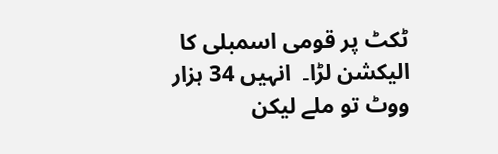ٹکٹ پر قومی اسمبلی کا الیکشن لڑا۔  انہیں 34 ہزار ووٹ تو ملے لیکن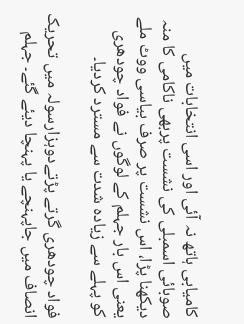کامیابی ہاتھ نہ آئی اور اسی انتخابات میں صوبائی اسمبلی کی نشست پربھی ناکامی کا منہ دیکھنا پڑا، اس نشست پر صرف بیاسی ووٹ ملے یعنی اس بار جہلم کے لوگوں نے فواد چودھری کو پہلے سے زیادہ شدت سے مسترد کردیا۔

فواد چودھری گرتے پڑتےدوہزارسولہ میں تحریک انصاف میں جاپہنچے یا پہنچا دیئے گئے۔ جہلم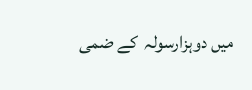میں دوہزارسولہ  کے ضمی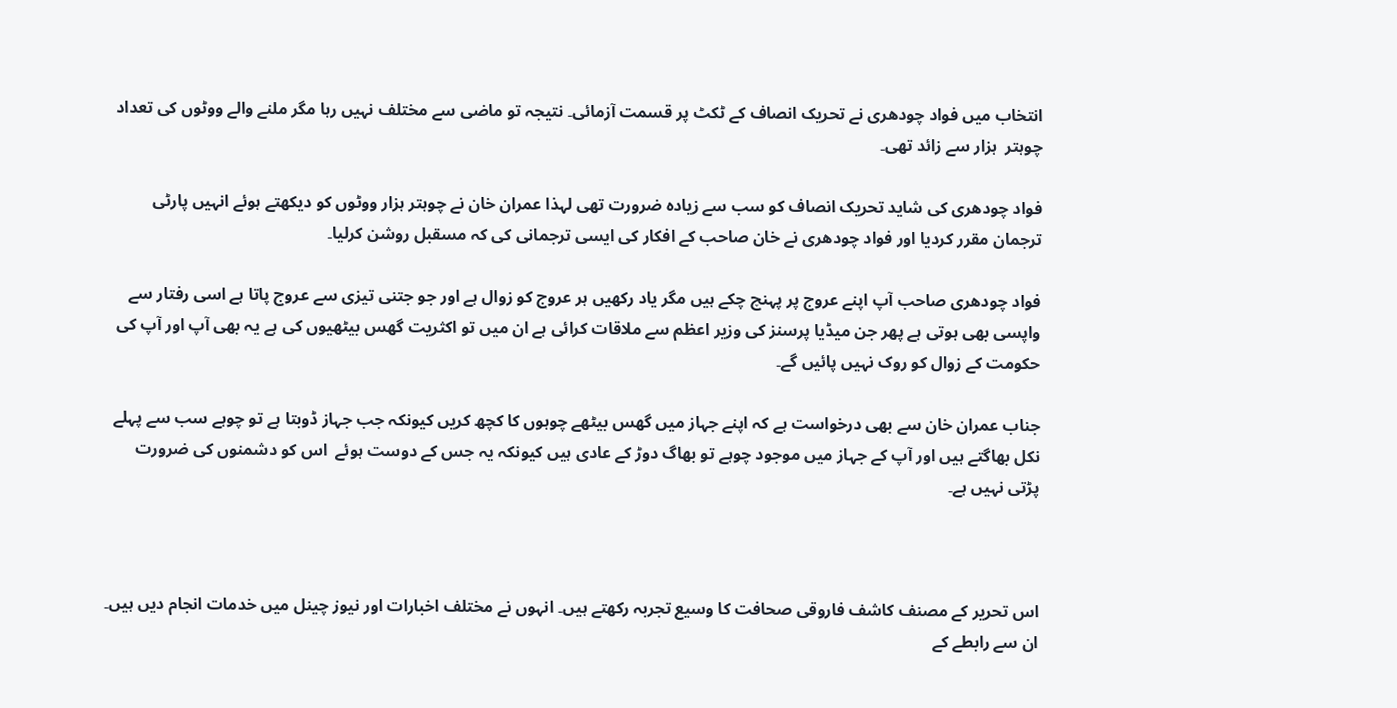انتخاب میں فواد چودھری نے تحریک انصاف کے ٹکٹ پر قسمت آزمائی۔ نتیجہ تو ماضی سے مختلف نہیں رہا مگر ملنے والے ووٹوں کی تعداد چوہتر  ہزار سے زائد تھی۔

فواد چودھری کی شاید تحریک انصاف کو سب سے زیادہ ضرورت تھی لہذا عمران خان نے چوہتر ہزار ووٹوں کو دیکھتے ہوئے انہیں پارٹی ترجمان مقرر کردیا اور فواد چودھری نے خان صاحب کے افکار کی ایسی ترجمانی کی کہ مسقبل روشن کرلیا۔

فواد چودھری صاحب آپ اپنے عروج پر پہنچ چکے ہیں مگر یاد رکھیں ہر عروج کو زوال ہے اور جو جتنی تیزی سے عروج پاتا ہے اسی رفتار سے واپسی بھی ہوتی ہے پھر جن میڈیا پرسنز کی وزیر اعظم سے ملاقات کرائی ہے ان میں تو اکثریت گھس بیٹھیوں کی ہے یہ بھی آپ اور آپ کی حکومت کے زوال کو روک نہیں پائیں گے۔

جناب عمران خان سے بھی درخواست ہے کہ اپنے جہاز میں گھس بیٹھے چوہوں کا کچھ کریں کیونکہ جب جہاز ڈوبتا ہے تو چوہے سب سے پہلے نکل بھاگتے ہیں اور آپ کے جہاز میں موجود چوہے تو بھاگ دوڑ کے عادی ہیں کیونکہ یہ جس کے دوست ہوئے  اس کو دشمنوں کی ضرورت پڑتی نہیں ہے۔



اس تحریر کے مصنف کاشف فاروقی صحافت کا وسیع تجربہ رکھتے ہیں۔ انہوں نے مختلف اخبارات اور نیوز چینل میں خدمات انجام دیں ہیں۔  ان سے رابطے کے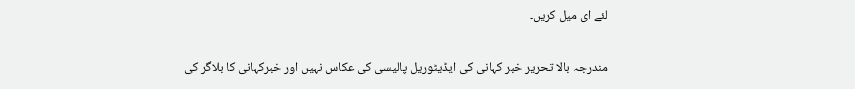لئے ای میل کریں۔

مندرجہ بالا تحریر خبر کہانی کی ایڈیٹوریل پالیسی کی عکاس نہیں اور خبرکہانی کا بلاگر کی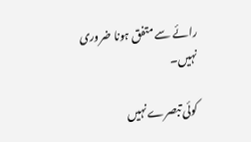رائے سے متفق ہونا ضروری نہیں۔

کوئی تبصرے نہیں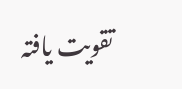تقویت یافتہ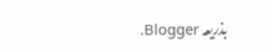بذریعہ Blogger.